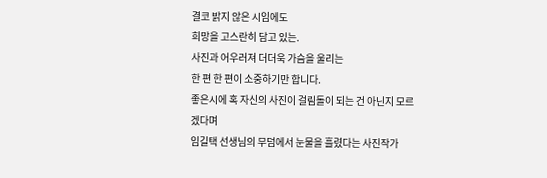결코 밝지 않은 시임에도
희망을 고스란히 담고 있는.
사진과 어우러져 더더욱 가슴을 울리는
한 편 한 편이 소중하기만 합니다.
좋은시에 혹 자신의 사진이 걸림돌이 되는 건 아닌지 모르겠다며
임길택 선생님의 무덤에서 눈물을 흘렸다는 사진작가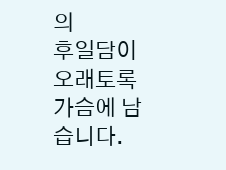의
후일담이 오래토록 가슴에 남습니다.